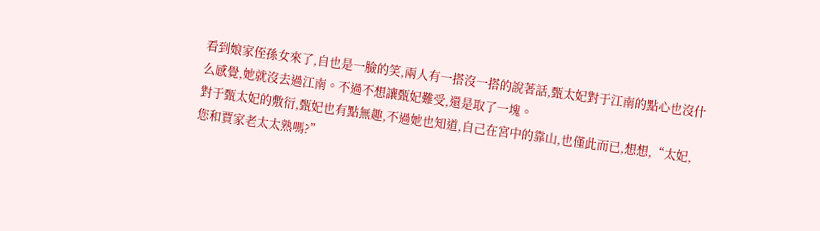看到娘家侄孫女來了,自也是一臉的笑,兩人有一搭沒一搭的說著話,甄太妃對于江南的點心也沒什么感覺,她就沒去過江南。不過不想讓甄妃難受,還是取了一塊。
對于甄太妃的敷衍,甄妃也有點無趣,不過她也知道,自己在宮中的靠山,也僅此而已,想想,“太妃,您和賈家老太太熟嗎?”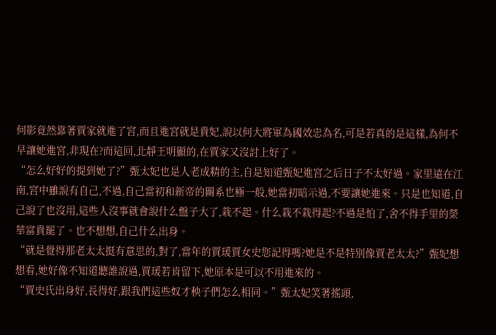何影竟然靠著賈家就進了宮,而且進宮就是貴妃,說以何大將軍為國效忠為名,可是若真的是這樣,為何不早讓她進宮,非現在?而這回,北靜王明顯的,在賈家又沒討上好了。
“怎么好好的提到她了?”甄太妃也是人老成精的主,自是知道甄妃進宮之后日子不太好過。家里遠在江南,宮中雖說有自己,不過,自己當初和新帝的關系也極一般,她當初暗示過,不要讓她進來。只是也知道,自己說了也沒用,這些人沒事就會說什么盤子大了,栽不起。什么栽不栽得起?不過是怕了,舍不得手里的榮華富貴罷了。也不想想,自己什么出身。
“就是覺得那老太太挺有意思的,對了,當年的賈瑗賈女史您記得嗎?她是不是特別像賈老太太?”甄妃想想看,她好像不知道聽誰說過,賈瑗若肯留下,她原本是可以不用進來的。
“賈史氏出身好,長得好,跟我們這些奴才秧子們怎么相同。”甄太妃笑著搖頭,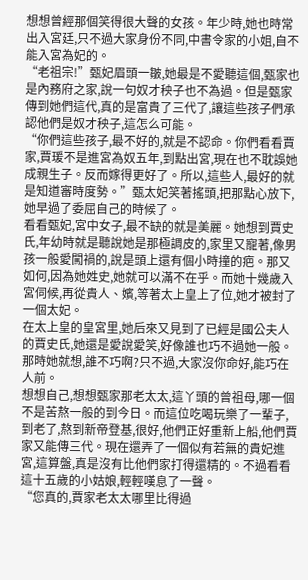想想曾經那個笑得很大聲的女孩。年少時,她也時常出入宮廷,只不過大家身份不同,中書令家的小姐,自不能入宮為妃的。
“老祖宗!”甄妃眉頭一皺,她最是不愛聽這個,甄家也是內務府之家,說一句奴才秧子也不為過。但是甄家傳到她們這代,真的是富貴了三代了,讓這些孩子們承認他們是奴才秧子,這怎么可能。
“你們這些孩子,最不好的,就是不認命。你們看看賈家,賈瑗不是進宮為奴五年,到點出宮,現在也不耽誤她成親生子。反而嫁得更好了。所以,這些人,最好的就是知道審時度勢。”甄太妃笑著搖頭,把那點心放下,她早過了委屈自己的時候了。
看看甄妃,宮中女子,最不缺的就是美麗。她想到賈史氏,年幼時就是聽說她是那極調皮的,家里又寵著,像男孩一般愛闖禍的,說是頭上還有個小時撞的疤。那又如何,因為她姓史,她就可以滿不在乎。而她十幾歲入宮伺候,再從貴人、嬪,等著太上皇上了位,她才被封了一個太妃。
在太上皇的皇宮里,她后來又見到了已經是國公夫人的賈史氏,她還是愛說愛笑,好像誰也巧不過她一般。那時她就想,誰不巧啊?只不過,大家沒你命好,能巧在人前。
想想自己,想想甄家那老太太,這丫頭的曾祖母,哪一個不是苦熬一般的到今日。而這位吃喝玩樂了一輩子,到老了,熬到新帝登基,很好,他們正好重新上船,他們賈家又能傳三代。現在還弄了一個似有若無的貴妃進宮,這算盤,真是沒有比他們家打得還精的。不過看看這十五歲的小姑娘,輕輕嘆息了一聲。
“您真的,賈家老太太哪里比得過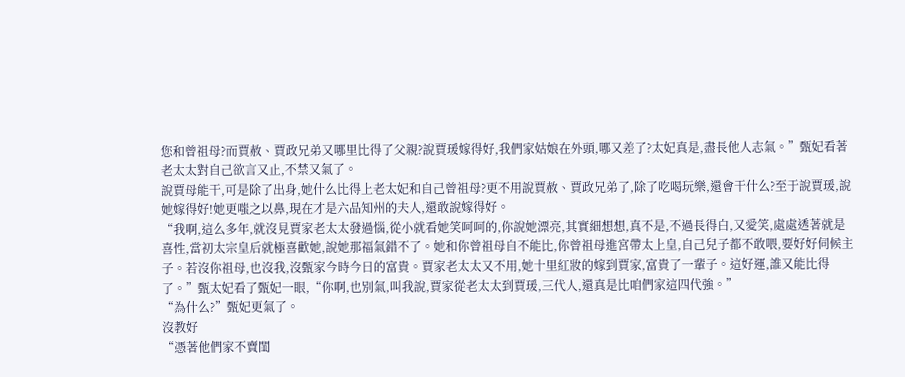您和曾祖母?而賈赦、賈政兄弟又哪里比得了父親?說賈瑗嫁得好,我們家姑娘在外頭,哪又差了?太妃真是,盡長他人志氣。”甄妃看著老太太對自己欲言又止,不禁又氣了。
說賈母能干,可是除了出身,她什么比得上老太妃和自己曾祖母?更不用說賈赦、賈政兄弟了,除了吃喝玩樂,還會干什么?至于說賈瑗,說她嫁得好!她更嗤之以鼻,現在才是六品知州的夫人,還敢說嫁得好。
“我啊,這么多年,就沒見賈家老太太發過惱,從小就看她笑呵呵的,你說她漂亮,其實細想想,真不是,不過長得白,又愛笑,處處透著就是喜性,當初太宗皇后就極喜歡她,說她那福氣錯不了。她和你曾祖母自不能比,你曾祖母進宮帶太上皇,自己兒子都不敢喂,要好好伺候主子。若沒你祖母,也沒我,沒甄家今時今日的富貴。賈家老太太又不用,她十里紅妝的嫁到賈家,富貴了一輩子。這好運,誰又能比得了。”甄太妃看了甄妃一眼,“你啊,也別氣,叫我說,賈家從老太太到賈瑗,三代人,還真是比咱們家這四代強。”
“為什么?”甄妃更氣了。
沒教好
“憑著他們家不賣閨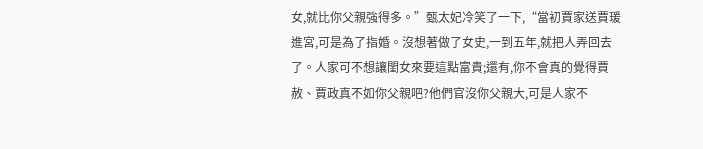女,就比你父親強得多。”甄太妃冷笑了一下,“當初賈家送賈瑗進宮,可是為了指婚。沒想著做了女史,一到五年,就把人弄回去了。人家可不想讓閨女來要這點富貴;還有,你不會真的覺得賈赦、賈政真不如你父親吧?他們官沒你父親大,可是人家不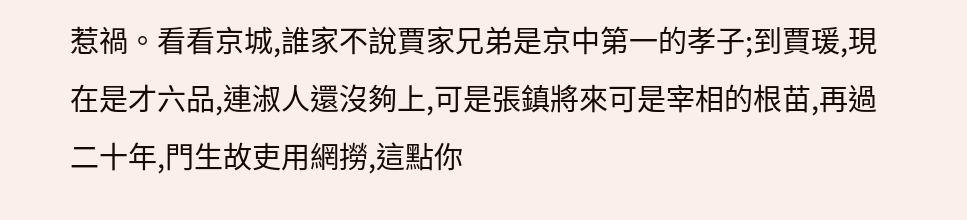惹禍。看看京城,誰家不說賈家兄弟是京中第一的孝子;到賈瑗,現在是才六品,連淑人還沒夠上,可是張鎮將來可是宰相的根苗,再過二十年,門生故吏用網撈,這點你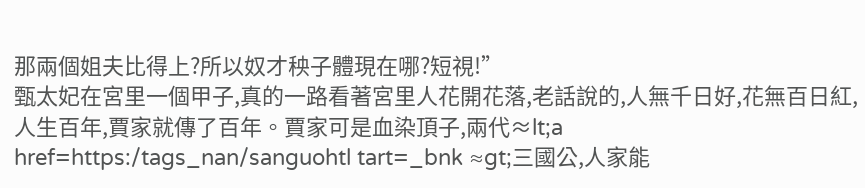那兩個姐夫比得上?所以奴才秧子體現在哪?短視!”
甄太妃在宮里一個甲子,真的一路看著宮里人花開花落,老話說的,人無千日好,花無百日紅,人生百年,賈家就傳了百年。賈家可是血染頂子,兩代≈lt;a href=https:/tags_nan/sanguohtl tart=_bnk ≈gt;三國公,人家能